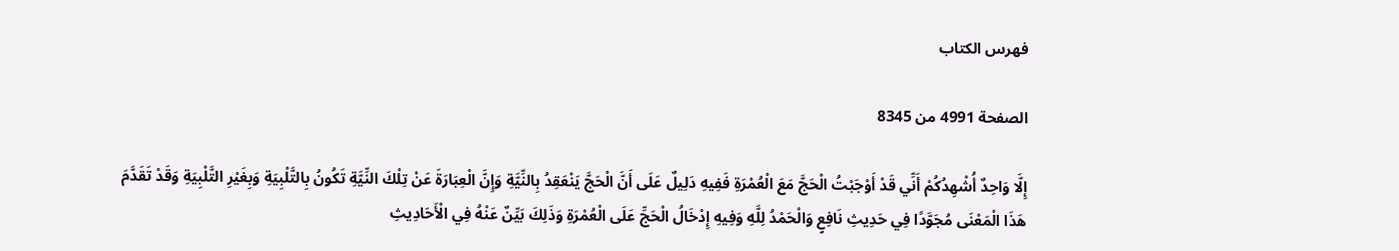فهرس الكتاب

الصفحة 4991 من 8345

إِلَّا وَاحِدٌ أُشْهِدُكُمْ أَنِّي قَدْ أَوْجَبْتُ الْحَجَّ مَعَ الْعُمْرَةِ فَفِيهِ دَلِيلٌ عَلَى أَنَّ الْحَجَّ يَنْعَقِدُ بِالنِّيَّةِ وَإِنَّ الْعِبَارَةَ عَنْ تِلْكَ النِّيَّةِ تَكُونُ بِالتَّلْبِيَةِ وَبِغَيْرِ التَّلْبِيَةِ وَقَدْ تَقَدَّمَ هَذَا الْمَعْنَى مُجَوَّدًا فِي حَدِيثِ نَافِعٍ وَالْحَمْدُ لِلَّهِ وَفِيهِ إِدْخَالُ الْحَجِّ عَلَى الْعُمْرَةِ وَذَلِكَ بَيِّنٌ عَنْهُ فِي الْأَحَادِيثِ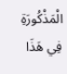الْمَذْكُورَةِ فِي هَذَا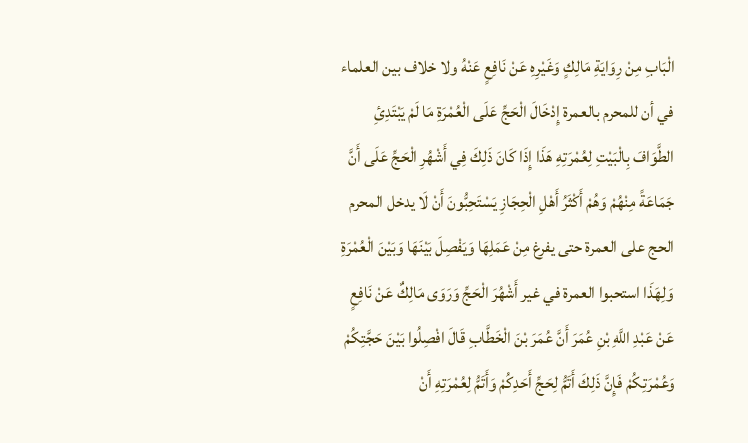الْبَابِ مِنْ رِوَايَةِ مَالِكٍ وَغَيْرِهِ عَنْ نَافِعٍ عَنْهُ ولا خلاف بين العلماء في أن للمحرم بالعمرة إِدْخَالَ الْحَجِّ عَلَى الْعُمْرَةِ مَا لَمْ يَبْتَدِئِ الطَّوَافَ بِالْبَيْتِ لِعُمْرَتِهِ هَذَا إِذَا كَانَ ذَلِكَ فِي أَشْهُرِ الْحَجِّ عَلَى أَنَّ جَمَاعَةً مِنْهُمْ وَهُمْ أَكْثَرُ أَهْلِ الْحِجَازِ يَسْتَحِبُّونَ أَنْ لَا يدخل المحرم الحج على العمرة حتى يفرغ مِنْ عَمَلِهَا وَيَفْصِلَ بَيْنَهَا وَبَيْنَ الْعُمْرَةِ وَلِهَذَا استحبوا العمرة في غير أَشْهُرَ الْحَجِّ وَرَوَى مَالِكٌ عَنْ نَافِعٍ عَنْ عَبْدِ اللَّهِ بْنِ عُمَرَ أَنَّ عُمَرَ بْنَ الْخَطَّابِ قَالَ افْصِلُوا بَيْنَ حَجَّتِكُمْ وَعُمْرَتِكُمْ فَإِنَّ ذَلِكَ أَتَمُّ لِحَجِّ أَحَدِكُمْ وَأَتَمُّ لِعُمْرَتِهِ أَنْ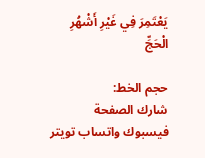يَعْتَمِرَ فِي غَيْرِ أَشْهُرِ الْحَجِّ

حجم الخط:
شارك الصفحة
فيسبوك واتساب تويتر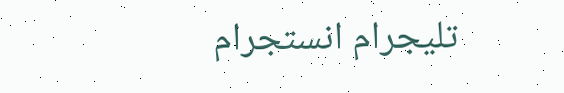تليجرام انستجرام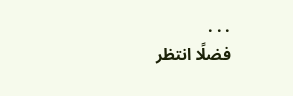. . .
فضلًا انتظر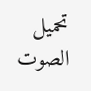تحميل الصوت